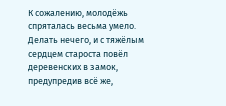К сожалению, молодёжь спряталась весьма умело. Делать нечего, и с тяжёлым сердцем староста повёл деревенских в замок, предупредив всё же,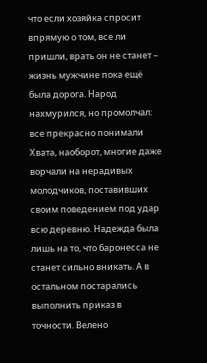что если хозяйка спросит впрямую о том, все ли пришли, врать он не станет – жизнь мужчине пока ещё была дорога. Народ нахмурился, но промолчал: все прекрасно понимали Хвата, наоборот, многие даже ворчали на нерадивых молодчиков, поставивших своим поведением под удар всю деревню. Надежда была лишь на то, что баронесса не станет сильно вникать. А в остальном постарались выполнить приказ в точности. Велено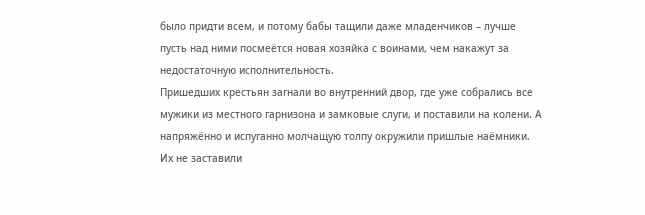было придти всем, и потому бабы тащили даже младенчиков – лучше пусть над ними посмеётся новая хозяйка с воинами, чем накажут за недостаточную исполнительность.
Пришедших крестьян загнали во внутренний двор, где уже собрались все мужики из местного гарнизона и замковые слуги, и поставили на колени. А напряжённо и испуганно молчащую толпу окружили пришлые наёмники. Их не заставили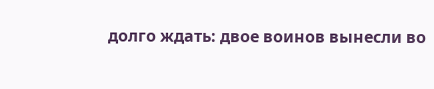долго ждать: двое воинов вынесли во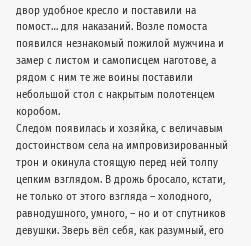двор удобное кресло и поставили на помост… для наказаний. Возле помоста появился незнакомый пожилой мужчина и замер с листом и самописцем наготове, а рядом с ним те же воины поставили небольшой стол с накрытым полотенцем коробом.
Следом появилась и хозяйка, с величавым достоинством села на импровизированный трон и окинула стоящую перед ней толпу цепким взглядом. В дрожь бросало, кстати, не только от этого взгляда – холодного, равнодушного, умного, – но и от спутников девушки. Зверь вёл себя, как разумный, его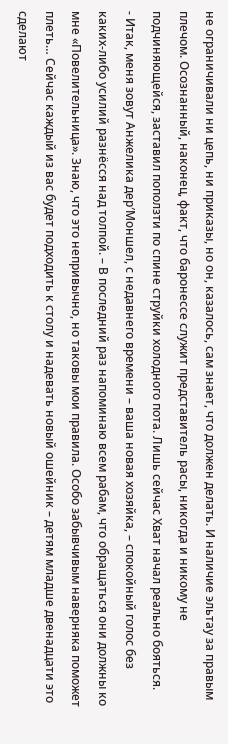не ограничивали ни цепь, ни приказы, но он, казалось, сам знает, что должен делать. И наличие эльтау за правым плечом. Осознанный, наконец, факт, что баронессе служит представитель расы, никогда и никому не подчиняющейся, заставил поползти по спине струйки холодного пота. Лишь сейчас Хват начал реально бояться.
- Итак, меня зовут Анжелика дер′Моншел, с недавнего времени – ваша новая хозяйка, – спокойный голос без каких-либо усилий разнёсся над толпой. – В последний раз напоминаю всем рабам, что обращаться они должны ко мне «Повелительница». Знаю, что это непривычно, но таковы мои правила. Особо забывчивым наверняка поможет плеть… Сейчас каждый из вас будет подходить к столу и надевать новый ошейник – детям младше двенадцати это сделают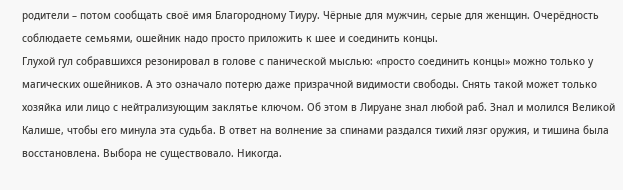родители – потом сообщать своё имя Благородному Тиуру. Чёрные для мужчин, серые для женщин. Очерёдность соблюдаете семьями, ошейник надо просто приложить к шее и соединить концы.
Глухой гул собравшихся резонировал в голове с панической мыслью: «просто соединить концы» можно только у магических ошейников. А это означало потерю даже призрачной видимости свободы. Снять такой может только хозяйка или лицо с нейтрализующим заклятье ключом. Об этом в Лируане знал любой раб. Знал и молился Великой Калише, чтобы его минула эта судьба. В ответ на волнение за спинами раздался тихий лязг оружия, и тишина была восстановлена. Выбора не существовало. Никогда.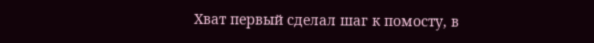Хват первый сделал шаг к помосту, в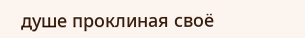душе проклиная своё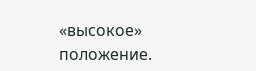«высокое» положение.